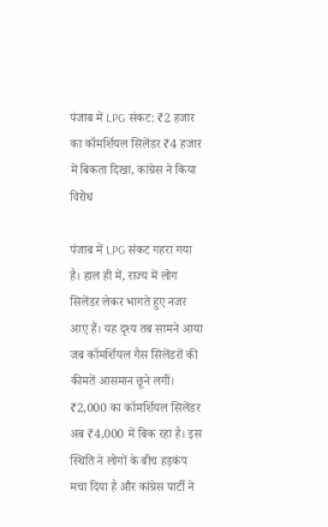पंजाब में LPG संकट: ₹2 हजार का कॉमर्शियल सिलेंडर ₹4 हजार में बिकता दिखा, कांग्रेस ने किया विरोध

पंजाब में LPG संकट गहरा गया है। हाल ही में, राज्य में लोग सिलेंडर लेकर भागते हुए नजर आए हैं। यह दृश्य तब सामने आया जब कॉमर्शियल गैस सिलेंडरों की कीमतें आसमान छूने लगीं। ₹2,000 का कॉमर्शियल सिलेंडर अब ₹4,000 में बिक रहा है। इस स्थिति ने लोगों के बीच हड़कंप मचा दिया है और कांग्रेस पार्टी ने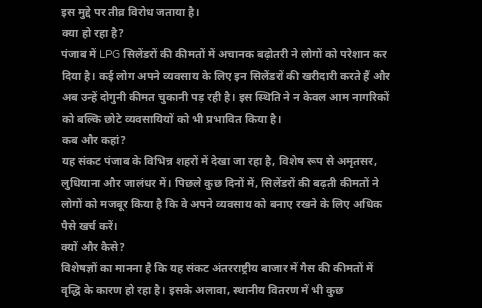इस मुद्दे पर तीव्र विरोध जताया है।
क्या हो रहा है?
पंजाब में LPG सिलेंडरों की कीमतों में अचानक बढ़ोतरी ने लोगों को परेशान कर दिया है। कई लोग अपने व्यवसाय के लिए इन सिलेंडरों की खरीदारी करते हैं और अब उन्हें दोगुनी कीमत चुकानी पड़ रही है। इस स्थिति ने न केवल आम नागरिकों को बल्कि छोटे व्यवसायियों को भी प्रभावित किया है।
कब और कहां?
यह संकट पंजाब के विभिन्न शहरों में देखा जा रहा है, विशेष रूप से अमृतसर, लुधियाना और जालंधर में। पिछले कुछ दिनों में, सिलेंडरों की बढ़ती कीमतों ने लोगों को मजबूर किया है कि वे अपने व्यवसाय को बनाए रखने के लिए अधिक पैसे खर्च करें।
क्यों और कैसे?
विशेषज्ञों का मानना है कि यह संकट अंतरराष्ट्रीय बाजार में गैस की कीमतों में वृद्धि के कारण हो रहा है। इसके अलावा, स्थानीय वितरण में भी कुछ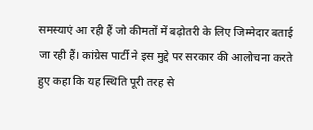समस्याएं आ रही हैं जो कीमतों में बढ़ोतरी के लिए जिम्मेदार बताई जा रही हैं। कांग्रेस पार्टी ने इस मुद्दे पर सरकार की आलोचना करते हुए कहा कि यह स्थिति पूरी तरह से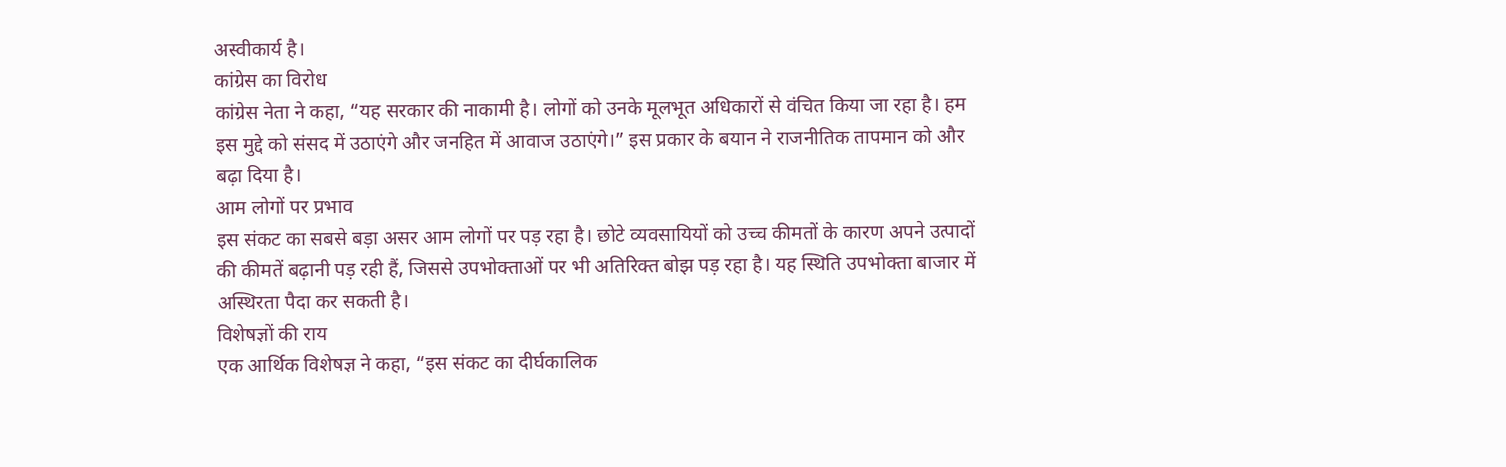अस्वीकार्य है।
कांग्रेस का विरोध
कांग्रेस नेता ने कहा, “यह सरकार की नाकामी है। लोगों को उनके मूलभूत अधिकारों से वंचित किया जा रहा है। हम इस मुद्दे को संसद में उठाएंगे और जनहित में आवाज उठाएंगे।” इस प्रकार के बयान ने राजनीतिक तापमान को और बढ़ा दिया है।
आम लोगों पर प्रभाव
इस संकट का सबसे बड़ा असर आम लोगों पर पड़ रहा है। छोटे व्यवसायियों को उच्च कीमतों के कारण अपने उत्पादों की कीमतें बढ़ानी पड़ रही हैं, जिससे उपभोक्ताओं पर भी अतिरिक्त बोझ पड़ रहा है। यह स्थिति उपभोक्ता बाजार में अस्थिरता पैदा कर सकती है।
विशेषज्ञों की राय
एक आर्थिक विशेषज्ञ ने कहा, “इस संकट का दीर्घकालिक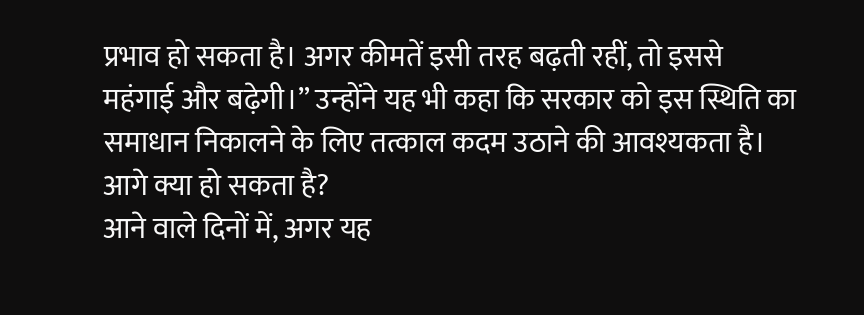प्रभाव हो सकता है। अगर कीमतें इसी तरह बढ़ती रहीं, तो इससे महंगाई और बढ़ेगी।” उन्होंने यह भी कहा कि सरकार को इस स्थिति का समाधान निकालने के लिए तत्काल कदम उठाने की आवश्यकता है।
आगे क्या हो सकता है?
आने वाले दिनों में, अगर यह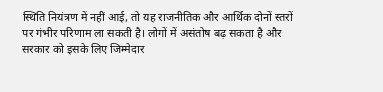स्थिति नियंत्रण में नहीं आई, तो यह राजनीतिक और आर्थिक दोनों स्तरों पर गंभीर परिणाम ला सकती है। लोगों में असंतोष बढ़ सकता है और सरकार को इसके लिए जिम्मेदार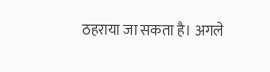ठहराया जा सकता है। अगले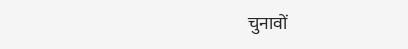चुनावों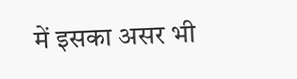में इसका असर भी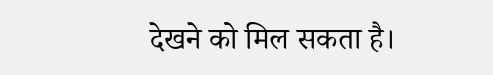देखने को मिल सकता है।